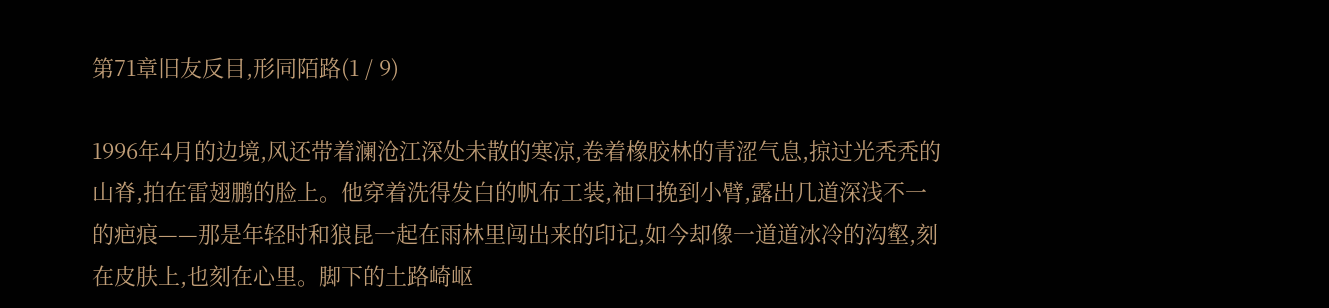第71章旧友反目,形同陌路(1 / 9)

1996年4月的边境,风还带着澜沧江深处未散的寒凉,卷着橡胶林的青涩气息,掠过光秃秃的山脊,拍在雷翅鹏的脸上。他穿着洗得发白的帆布工装,袖口挽到小臂,露出几道深浅不一的疤痕——那是年轻时和狼昆一起在雨林里闯出来的印记,如今却像一道道冰冷的沟壑,刻在皮肤上,也刻在心里。脚下的土路崎岖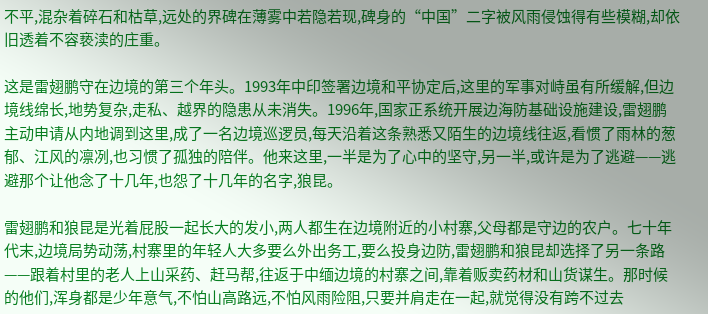不平,混杂着碎石和枯草,远处的界碑在薄雾中若隐若现,碑身的“中国”二字被风雨侵蚀得有些模糊,却依旧透着不容亵渎的庄重。

这是雷翅鹏守在边境的第三个年头。1993年中印签署边境和平协定后,这里的军事对峙虽有所缓解,但边境线绵长,地势复杂,走私、越界的隐患从未消失。1996年,国家正系统开展边海防基础设施建设,雷翅鹏主动申请从内地调到这里,成了一名边境巡逻员,每天沿着这条熟悉又陌生的边境线往返,看惯了雨林的葱郁、江风的凛冽,也习惯了孤独的陪伴。他来这里,一半是为了心中的坚守,另一半,或许是为了逃避——逃避那个让他念了十几年,也怨了十几年的名字,狼昆。

雷翅鹏和狼昆是光着屁股一起长大的发小,两人都生在边境附近的小村寨,父母都是守边的农户。七十年代末,边境局势动荡,村寨里的年轻人大多要么外出务工,要么投身边防,雷翅鹏和狼昆却选择了另一条路——跟着村里的老人上山采药、赶马帮,往返于中缅边境的村寨之间,靠着贩卖药材和山货谋生。那时候的他们,浑身都是少年意气,不怕山高路远,不怕风雨险阻,只要并肩走在一起,就觉得没有跨不过去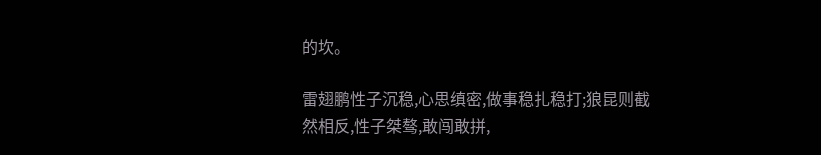的坎。

雷翅鹏性子沉稳,心思缜密,做事稳扎稳打;狼昆则截然相反,性子桀骜,敢闯敢拼,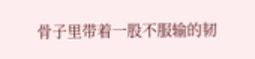骨子里带着一股不服输的韧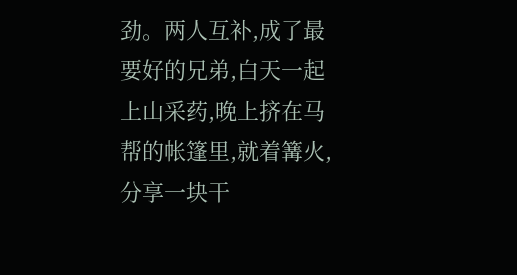劲。两人互补,成了最要好的兄弟,白天一起上山采药,晚上挤在马帮的帐篷里,就着篝火,分享一块干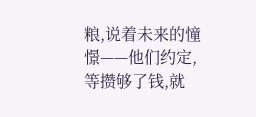粮,说着未来的憧憬——他们约定,等攒够了钱,就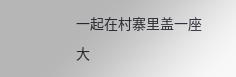一起在村寨里盖一座大